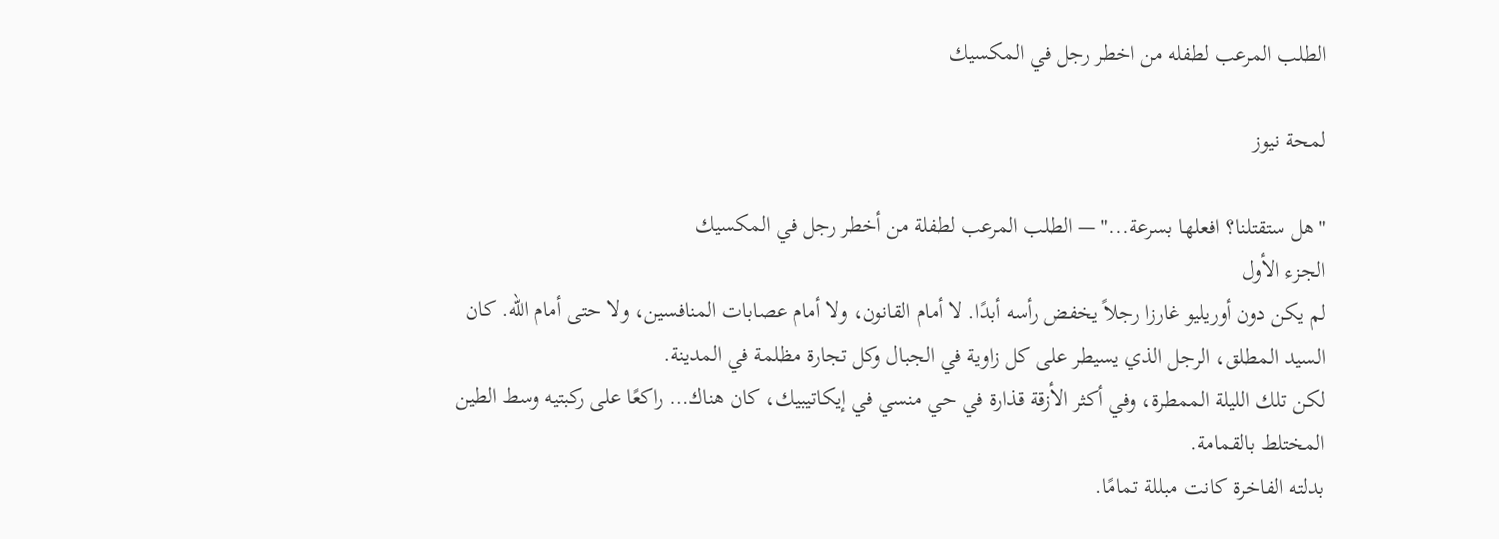الطلب المرعب لطفله من اخطر رجل في المكسيك

لمحة نيوز

"هل ستقتلنا؟ افعلها بسرعة..." — الطلب المرعب لطفلة من أخطر رجل في المكسيك
الجزء الأول
لم يكن دون أوريليو غارزا رجلاً يخفض رأسه أبدًا. لا أمام القانون، ولا أمام عصابات المنافسين، ولا حتى أمام الله. كان السيد المطلق، الرجل الذي يسيطر على كل زاوية في الجبال وكل تجارة مظلمة في المدينة.
لكن تلك الليلة الممطرة، وفي أكثر الأزقة قذارة في حي منسي في إيكاتيبيك، كان هناك… راكعًا على ركبتيه وسط الطين المختلط بالقمامة.
بدلته الفاخرة كانت مبللة تمامًا.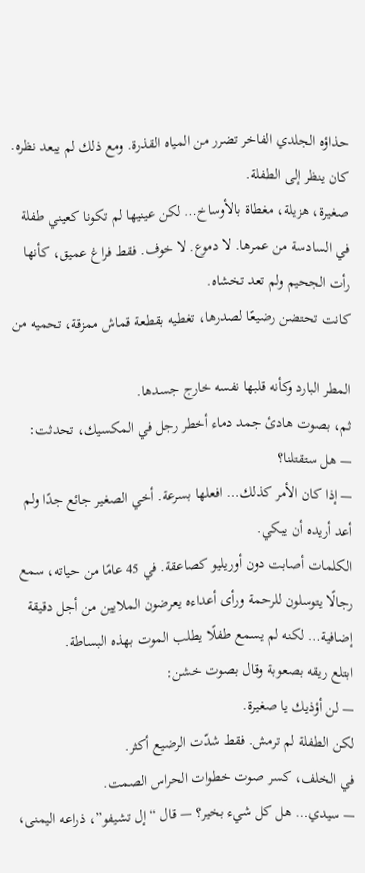حذاؤه الجلدي الفاخر تضرر من المياه القذرة. ومع ذلك لم يبعد نظره. كان ينظر إلى الطفلة.
صغيرة، هزيلة، مغطاة بالأوساخ… لكن عينيها لم تكونا كعيني طفلة في السادسة من عمرها. لا دموع. لا خوف. فقط فراغ عميق، كأنها رأت الجحيم ولم تعد تخشاه.
كانت تحتضن رضيعًا لصدرها، تغطيه بقطعة قماش ممزقة، تحميه من

المطر البارد وكأنه قلبها نفسه خارج جسدها.
ثم، بصوت هادئ جمد دماء أخطر رجل في المكسيك، تحدثت:
— هل ستقتلنا؟
— إذا كان الأمر كذلك… افعلها بسرعة. أخي الصغير جائع جدًا ولم أعد أريده أن يبكي.
الكلمات أصابت دون أوريليو كصاعقة. في 45 عامًا من حياته، سمع رجالًا يتوسلون للرحمة ورأى أعداءه يعرضون الملايين من أجل دقيقة إضافية… لكنه لم يسمع طفلًا يطلب الموت بهذه البساطة.
ابتلع ريقه بصعوبة وقال بصوت خشن:
— لن أؤذيك يا صغيرة.
لكن الطفلة لم ترمش. فقط شدّت الرضيع أكثر.
في الخلف، كسر صوت خطوات الحراس الصمت.
— سيدي… هل كل شيء بخير؟ — قال “إل تشيفو”، ذراعه اليمنى،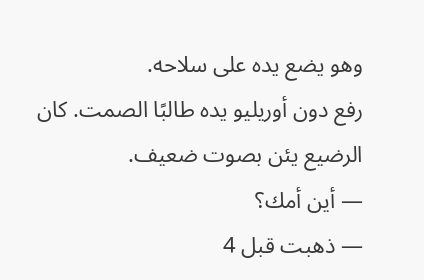وهو يضع يده على سلاحه.
رفع دون أوريليو يده طالبًا الصمت. كان الرضيع يئن بصوت ضعيف.
— أين أمك؟
— ذهبت قبل 4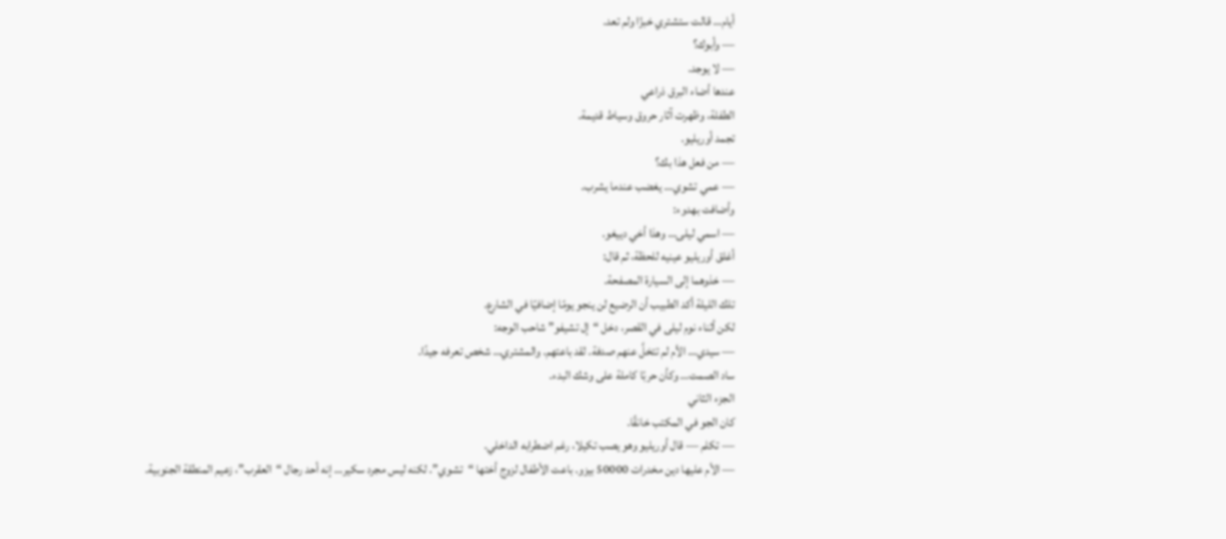أيام… قالت ستشتري خبزًا ولم تعد.
— وأبوك؟
— لا يوجد.
عندها أضاء البرق ذراعي
الطفلة، وظهرت آثار حروق وسياط قديمة.
تجمد أوريليو.
— من فعل هذا بك؟
— عمي تشوي… يغضب عندما يشرب.
وأضافت بهدوء:
— اسمي ليلى… وهذا أخي دييغو.
أغلق أوريليو عينيه للحظة، ثم قال:
— خذوهما إلى السيارة المصفحة.
تلك الليلة أكد الطبيب أن الرضيع لن ينجو يومًا إضافيًا في الشارع.
لكن أثناء نوم ليلى في القصر، دخل “إل تشيفو” شاحب الوجه:
— سيدي… الأم لم تتخلَّ عنهم صدفة. لقد باعتهم. والمشتري… شخص تعرفه جيدًا.
ساد الصمت… وكأن حربًا كاملة على وشك البدء.
الجزء الثاني
كان الجو في المكتب خانقًا.
— تكلم — قال أوريليو وهو يصب تكيلا، رغم اضطرابه الداخلي.
— الأم عليها دين مخدرات 50000 بيزو. باعت الأطفال لزوج أختها “تشوي”. لكنه ليس مجرد سكير… إنه أحد رجال “العقرب”، زعيم المنطقة الجنوبية.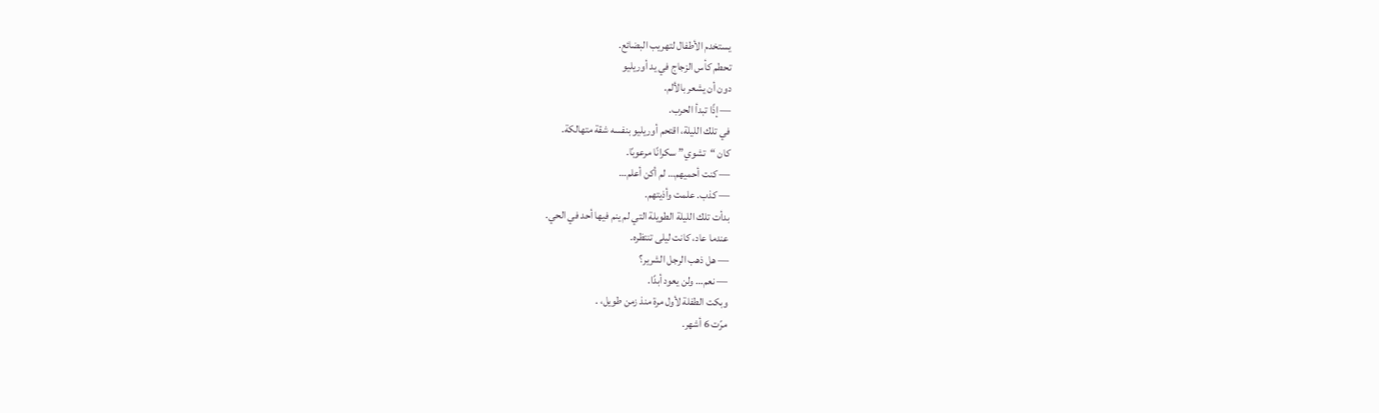يستخدم الأطفال لتهريب البضائع.
تحطم كأس الزجاج في يد أوريليو
دون أن يشعر بالألم.
— إذًا تبدأ الحرب.
في تلك الليلة، اقتحم أوريليو بنفسه شقة متهالكة.
كان “تشوي” سكرانًا مرعوبًا.
— كنت أحميهم… لم أكن أعلم…
— كذب. علمت وأذيتهم.
بدأت تلك الليلة الطويلة التي لم ينم فيها أحد في الحي.
عندما عاد، كانت ليلى تنتظره.
— هل ذهب الرجل الشرير؟
— نعم… ولن يعود أبدًا.
وبكت الطفلة لأول مرة منذ زمن طويل، .
مرّت 6 أشهر.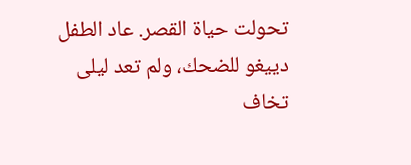تحولت حياة القصر. عاد الطفل دييغو للضحك، ولم تعد ليلى تخاف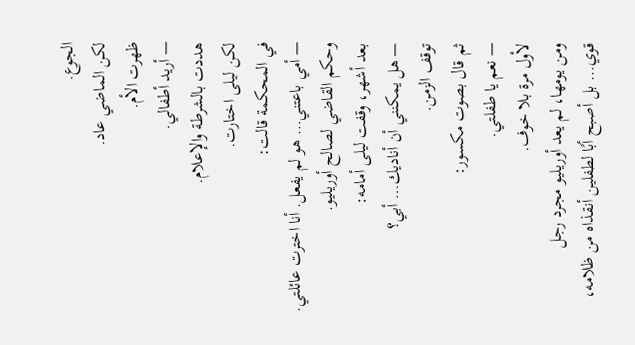الجوع.
لكن الماضي عاد.
ظهرت الأم.
— أريد أطفالي.
هددت بالشرطة والإعلام.
لكن ليلى اختارت.
في المحكمة قالت:
— أمي باعتني… هو لم يفعل. أنا اخترت عائلتي.
وحكم القاضي لصالح أوريليو.
بعد أشهر، وقفت ليلى أمامه:
— هل يمكنني أن أناديك… أبي؟
توقف الزمن.
ثم قال بصوت مكسور:
— نعم يا طفلتي.
لأول مرة بلا خوف.
ومن يومها، لم يعد أوريليو مجرد رجل
قوي… بل أصبح أبًا لطفلين أنقذاه من ظلامه،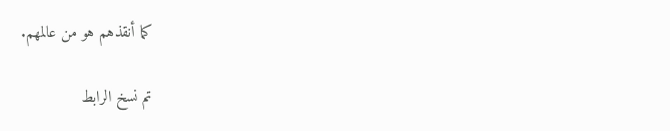كما أنقذهم هو من عالمهم.

تم نسخ الرابط